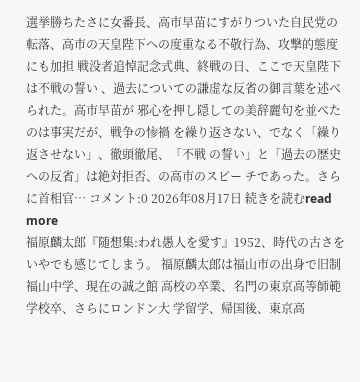選挙勝ちたさに女番長、高市早苗にすがりついた自民党の転落、高市の天皇陛下への度重なる不敬行為、攻撃的態度にも加担 戦没者追悼記念式典、終戦の日、ここで天皇陛下は不戦の誓い 、過去についての謙虚な反省の御言葉を述べられた。高市早苗が 邪心を押し隠しての美辞麗句を並べたのは事実だが、戦争の惨禍 を繰り返さない、でなく「繰り返させない」、徹頭徹尾、「不戦 の誓い」と「過去の歴史への反省」は絶対拒否、の高市のスピー チであった。さらに首相官… コメント:0 2026年08月17日 続きを読むread more
福原麟太郎『随想集:われ愚人を愛す』1952、時代の古さをいやでも感じてしまう。 福原麟太郎は福山市の出身で旧制福山中学、現在の誠之館 高校の卒業、名門の東京高等師範学校卒、さらにロンドン大 学留学、帰国後、東京高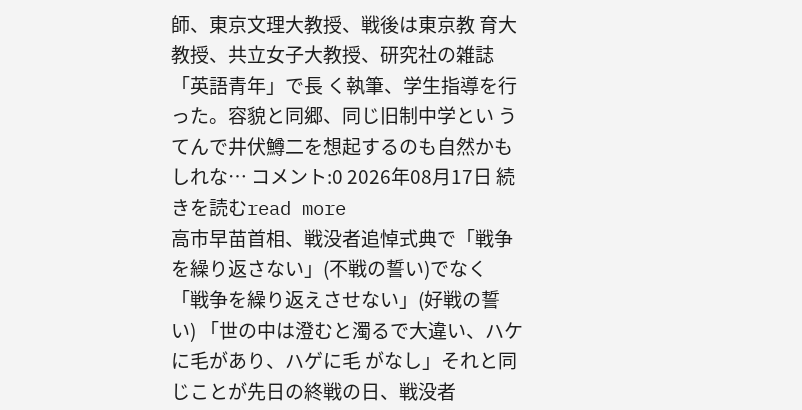師、東京文理大教授、戦後は東京教 育大教授、共立女子大教授、研究社の雑誌「英語青年」で長 く執筆、学生指導を行った。容貌と同郷、同じ旧制中学とい うてんで井伏鱒二を想起するのも自然かもしれな… コメント:0 2026年08月17日 続きを読むread more
高市早苗首相、戦没者追悼式典で「戦争を繰り返さない」(不戦の誓い)でなく「戦争を繰り返えさせない」(好戦の誓い) 「世の中は澄むと濁るで大違い、ハケに毛があり、ハゲに毛 がなし」それと同じことが先日の終戦の日、戦没者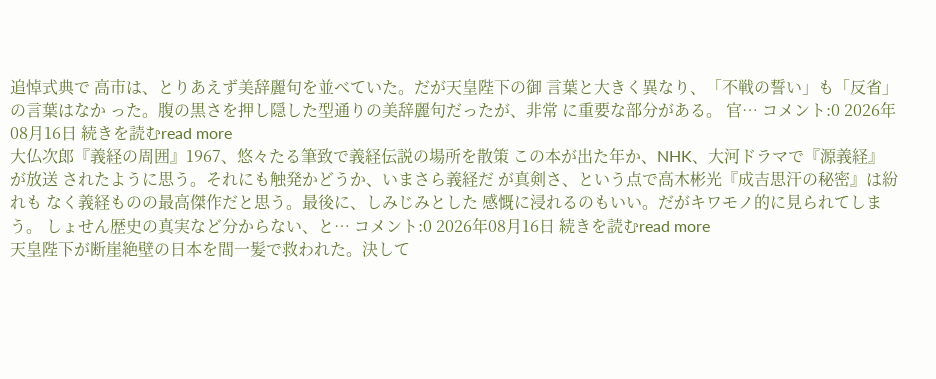追悼式典で 高市は、とりあえず美辞麗句を並べていた。だが天皇陛下の御 言葉と大きく異なり、「不戦の誓い」も「反省」の言葉はなか った。腹の黒さを押し隠した型通りの美辞麗句だったが、非常 に重要な部分がある。 官… コメント:0 2026年08月16日 続きを読むread more
大仏次郎『義経の周囲』1967、悠々たる筆致で義経伝説の場所を散策 この本が出た年か、NHK、大河ドラマで『源義経』が放送 されたように思う。それにも触発かどうか、いまさら義経だ が真剣さ、という点で高木彬光『成吉思汗の秘密』は紛れも なく義経ものの最高傑作だと思う。最後に、しみじみとした 感慨に浸れるのもいい。だがキワモノ的に見られてしまう。 しょせん歴史の真実など分からない、と… コメント:0 2026年08月16日 続きを読むread more
天皇陛下が断崖絶壁の日本を間一髪で救われた。決して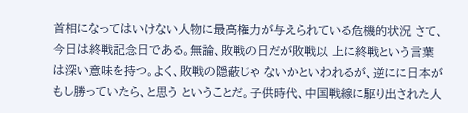首相になってはいけない人物に最高権力が与えられている危機的状況 さて、今日は終戦記念日である。無論、敗戦の日だが敗戦以 上に終戦という言葉は深い意味を持つ。よく、敗戦の隠蔽じゃ ないかといわれるが、逆にに日本がもし勝っていたら、と思う ということだ。子供時代、中国戦線に駆り出された人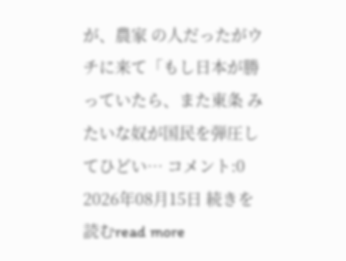が、農家 の人だったがウチに来て「もし日本が勝っていたら、また東条 みたいな奴が国民を弾圧してひどい… コメント:0 2026年08月15日 続きを読むread more